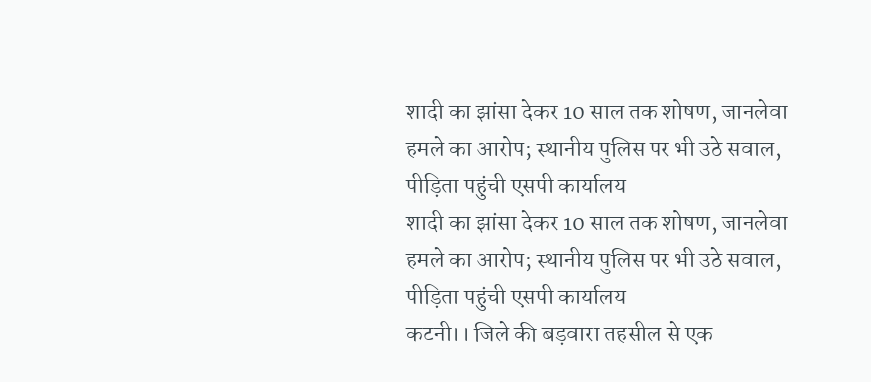शादी का झांसा देकर 10 साल तक शोषण, जानलेवा हमले का आरोप; स्थानीय पुलिस पर भी उठे सवाल, पीड़िता पहुंची एसपी कार्यालय
शादी का झांसा देकर 10 साल तक शोषण, जानलेवा हमले का आरोप; स्थानीय पुलिस पर भी उठे सवाल, पीड़िता पहुंची एसपी कार्यालय
कटनी।। जिले की बड़वारा तहसील से एक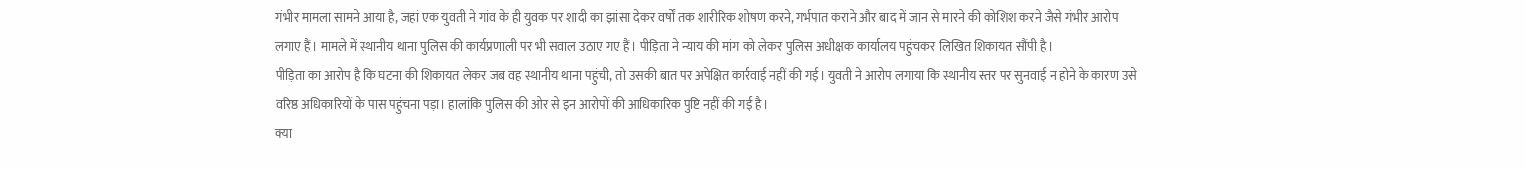गंभीर मामला सामने आया है, जहां एक युवती ने गांव के ही युवक पर शादी का झांसा देकर वर्षों तक शारीरिक शोषण करने, गर्भपात कराने और बाद में जान से मारने की कोशिश करने जैसे गंभीर आरोप लगाए हैं। मामले में स्थानीय थाना पुलिस की कार्यप्रणाली पर भी सवाल उठाए गए हैं। पीड़िता ने न्याय की मांग को लेकर पुलिस अधीक्षक कार्यालय पहुंचकर लिखित शिकायत सौंपी है।
पीड़िता का आरोप है कि घटना की शिकायत लेकर जब वह स्थानीय थाना पहुंची, तो उसकी बात पर अपेक्षित कार्रवाई नहीं की गई। युवती ने आरोप लगाया कि स्थानीय स्तर पर सुनवाई न होने के कारण उसे वरिष्ठ अधिकारियों के पास पहुंचना पड़ा। हालांकि पुलिस की ओर से इन आरोपों की आधिकारिक पुष्टि नहीं की गई है।
क्या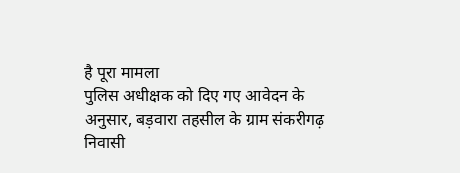है पूरा मामला
पुलिस अधीक्षक को दिए गए आवेदन के अनुसार, बड़वारा तहसील के ग्राम संकरीगढ़ निवासी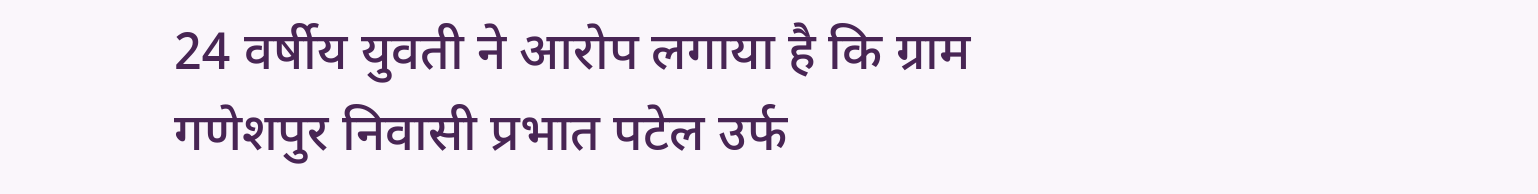24 वर्षीय युवती ने आरोप लगाया है कि ग्राम गणेशपुर निवासी प्रभात पटेल उर्फ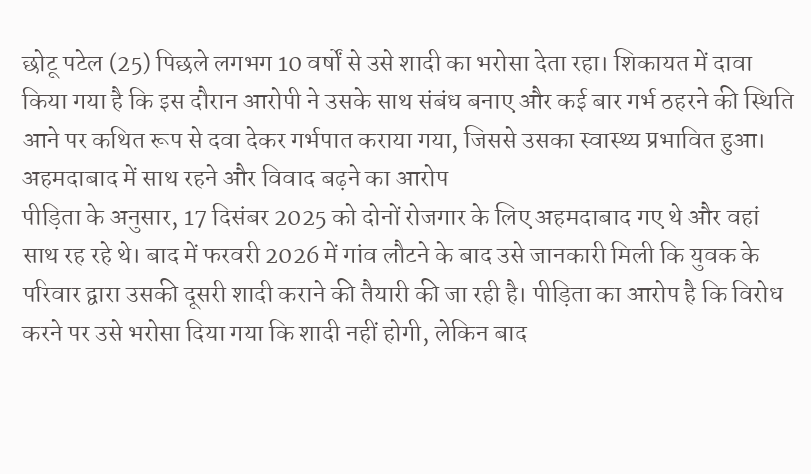छोटू पटेल (25) पिछले लगभग 10 वर्षों से उसे शादी का भरोसा देता रहा। शिकायत में दावा किया गया है कि इस दौरान आरोपी ने उसके साथ संबंध बनाए और कई बार गर्भ ठहरने की स्थिति आने पर कथित रूप से दवा देकर गर्भपात कराया गया, जिससे उसका स्वास्थ्य प्रभावित हुआ।
अहमदाबाद में साथ रहने और विवाद बढ़ने का आरोप
पीड़िता के अनुसार, 17 दिसंबर 2025 को दोनों रोजगार के लिए अहमदाबाद गए थे और वहां साथ रह रहे थे। बाद में फरवरी 2026 में गांव लौटने के बाद उसे जानकारी मिली कि युवक के परिवार द्वारा उसकी दूसरी शादी कराने की तैयारी की जा रही है। पीड़िता का आरोप है कि विरोध करने पर उसे भरोसा दिया गया कि शादी नहीं होगी, लेकिन बाद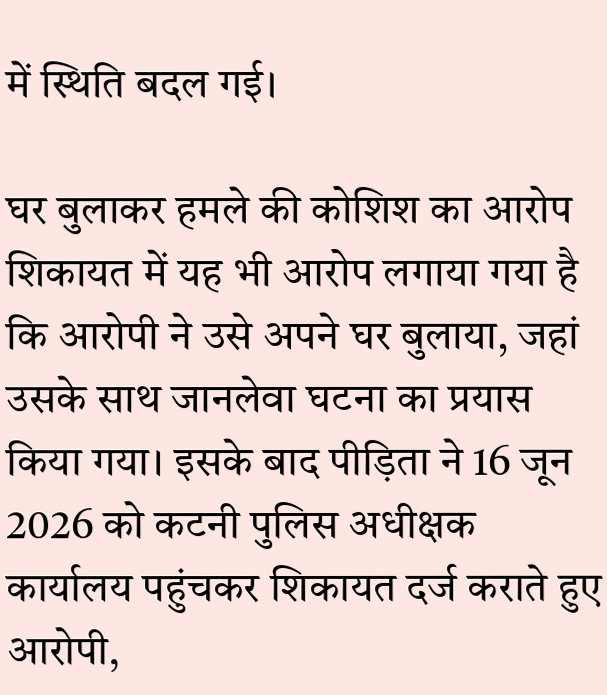में स्थिति बदल गई।

घर बुलाकर हमले की कोशिश का आरोप
शिकायत में यह भी आरोप लगाया गया है कि आरोपी ने उसे अपने घर बुलाया, जहां उसके साथ जानलेवा घटना का प्रयास किया गया। इसके बाद पीड़िता ने 16 जून 2026 को कटनी पुलिस अधीक्षक कार्यालय पहुंचकर शिकायत दर्ज कराते हुए आरोपी,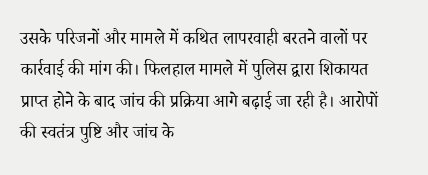उसके परिजनों और मामले में कथित लापरवाही बरतने वालों पर कार्रवाई की मांग की। फिलहाल मामले में पुलिस द्वारा शिकायत प्राप्त होने के बाद जांच की प्रक्रिया आगे बढ़ाई जा रही है। आरोपों की स्वतंत्र पुष्टि और जांच के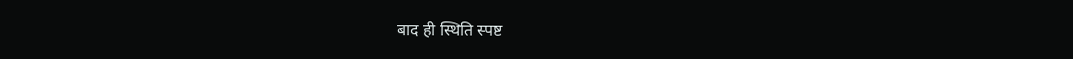बाद ही स्थिति स्पष्ट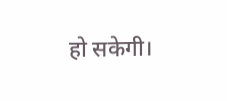हो सकेगी।